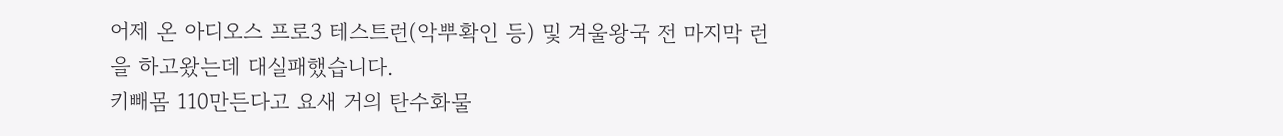어제 온 아디오스 프로3 테스트런(악뿌확인 등) 및 겨울왕국 전 마지막 런을 하고왔는데 대실패했습니다.
키빼몸 110만든다고 요새 거의 탄수화물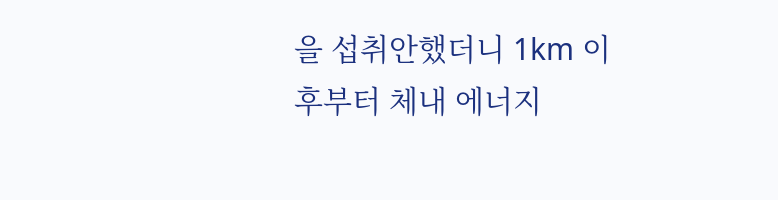을 섭취안했더니 1km 이후부터 체내 에너지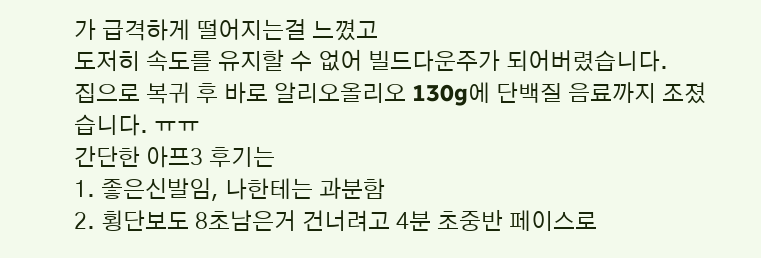가 급격하게 떨어지는걸 느꼈고
도저히 속도를 유지할 수 없어 빌드다운주가 되어버렸습니다.
집으로 복귀 후 바로 알리오올리오 130g에 단백질 음료까지 조졌습니다. ㅠㅠ
간단한 아프3 후기는
1. 좋은신발임, 나한테는 과분함
2. 횡단보도 8초남은거 건너려고 4분 초중반 페이스로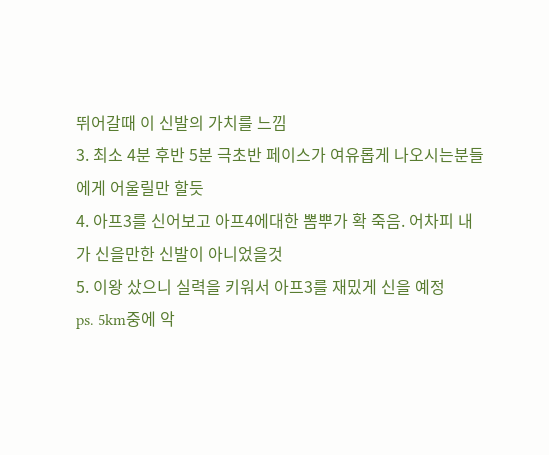뛰어갈때 이 신발의 가치를 느낌
3. 최소 4분 후반 5분 극초반 페이스가 여유롭게 나오시는분들에게 어울릴만 할듯
4. 아프3를 신어보고 아프4에대한 뽐뿌가 확 죽음. 어차피 내가 신을만한 신발이 아니었을것
5. 이왕 샀으니 실력을 키워서 아프3를 재밌게 신을 예정
ps. 5km중에 악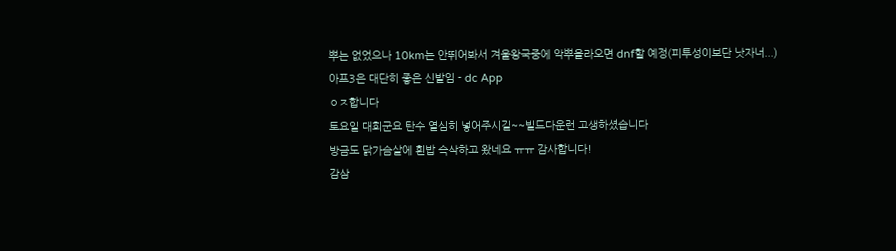뿌는 없었으나 10km는 안뛰어봐서 겨울왕국중에 악뿌올라오면 dnf할 예정(피투성이보단 낫자너...)
아프3은 대단히 좋은 신발임 - dc App
ㅇㅈ합니다
토요일 대회군요 탄수 열심히 넣어주시길~~빌드다운런 고생하셨습니다
방금도 닭가슴살에 흰밥 슥삭하고 왔네요 ㅠㅠ 감사합니다!
감삼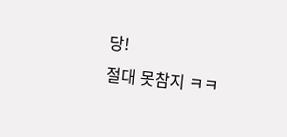당!
절대 못참지 ㅋㅋ